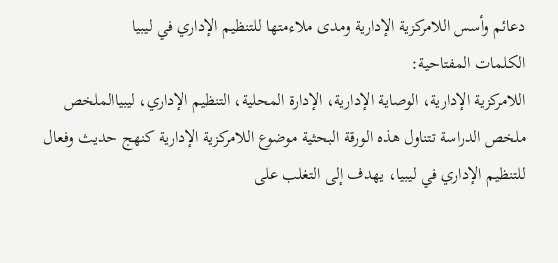دعائم وأسس اللامركزية الإدارية ومدى ملاءمتها للتنظيم الإداري في ليبيا
الكلمات المفتاحية:
اللامركزية الإدارية، الوصاية الإدارية، الإدارة المحلية، التنظيم الإداري، ليبياالملخص
ملخص الدراسة تتناول هذه الورقة البحثية موضوع اللامركزية الإدارية كنهج حديث وفعال للتنظيم الإداري في ليبيا، يهدف إلى التغلب على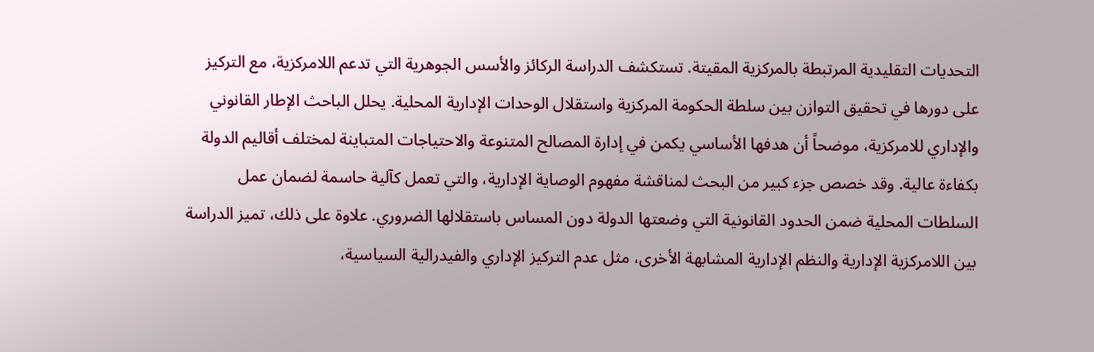التحديات التقليدية المرتبطة بالمركزية المقيتة. تستكشف الدراسة الركائز والأسس الجوهرية التي تدعم اللامركزية، مع التركيز على دورها في تحقيق التوازن بين سلطة الحكومة المركزية واستقلال الوحدات الإدارية المحلية. يحلل الباحث الإطار القانوني والإداري للامركزية، موضحاً أن هدفها الأساسي يكمن في إدارة المصالح المتنوعة والاحتياجات المتباينة لمختلف أقاليم الدولة بكفاءة عالية. وقد خصص جزء كبير من البحث لمناقشة مفهوم الوصاية الإدارية، والتي تعمل كآلية حاسمة لضمان عمل السلطات المحلية ضمن الحدود القانونية التي وضعتها الدولة دون المساس باستقلالها الضروري. علاوة على ذلك، تميز الدراسة بين اللامركزية الإدارية والنظم الإدارية المشابهة الأخرى، مثل عدم التركيز الإداري والفيدرالية السياسية،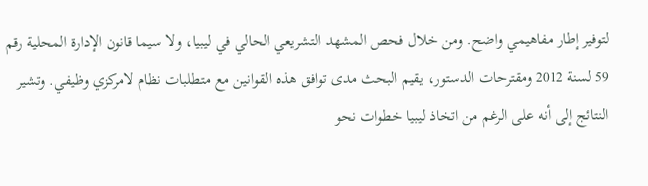لتوفير إطار مفاهيمي واضح. ومن خلال فحص المشهد التشريعي الحالي في ليبيا، ولا سيما قانون الإدارة المحلية رقم 59 لسنة 2012 ومقترحات الدستور، يقيم البحث مدى توافق هذه القوانين مع متطلبات نظام لامركزي وظيفي. وتشير النتائج إلى أنه على الرغم من اتخاذ ليبيا خطوات نحو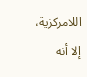اللامركزية، إلا أنه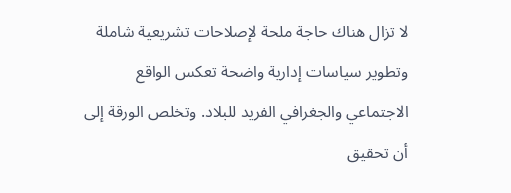لا تزال هناك حاجة ملحة لإصلاحات تشريعية شاملة وتطوير سياسات إدارية واضحة تعكس الواقع الاجتماعي والجغرافي الفريد للبلاد. وتخلص الورقة إلى أن تحقيق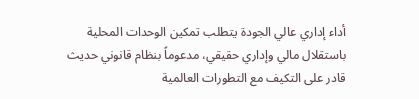أداء إداري عالي الجودة يتطلب تمكين الوحدات المحلية باستقلال مالي وإداري حقيقي، مدعوماً بنظام قانوني حديث قادر على التكيف مع التطورات العالمية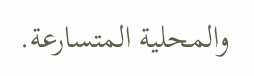والمحلية المتسارعة.